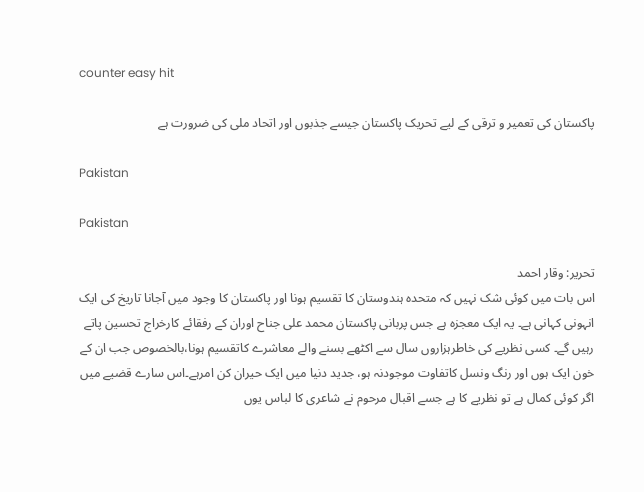counter easy hit

پاکستان کی تعمیر و ترقی کے لیے تحریک پاکستان جیسے جذبوں اور اتحاد ملی کی ضرورت ہے

Pakistan

Pakistan

تحریر: وقار احمد
اس بات میں کوئی شک نہیں کہ متحدہ ہندوستان کا تقسیم ہونا اور پاکستان کا وجود میں آجانا تاریخ کی ایک انہونی کہانی ہے۔ یہ ایک معجزہ ہے جس پربانی پاکستان محمد علی جناح اوران کے رفقائے کارخراج تحسین پاتے رہیں گے۔ کسی نظریے کی خاطرہزاروں سال سے اکٹھے بسنے والے معاشرے کاتقسیم ہونا،بالخصوص جب ان کے خون ایک ہوں اور رنگ ونسل کاتفاوت موجودنہ ہو، جدید دنیا میں ایک حیران کن امرہے۔اس سارے قضیے میں اگر کوئی کمال ہے تو نظریے کا ہے جسے اقبال مرحوم نے شاعری کا لباس یوں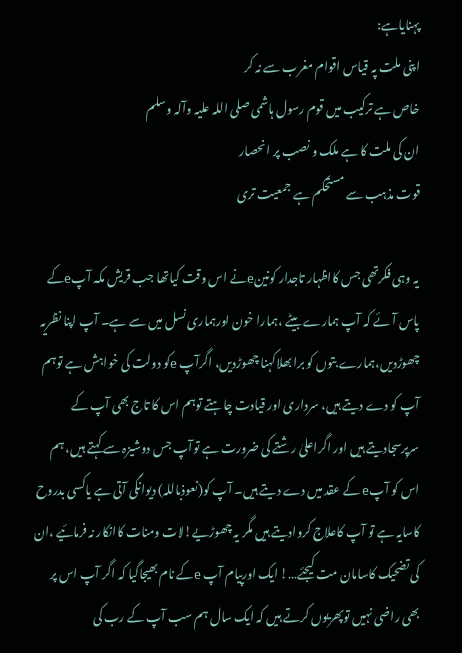پہنایاہے:
اپنی ملت پہ قیاس اقوام مغرب سے نہ کر
خاص ہے ترکیب میں قوم رسول ہاشمی صلی اللہ علیہ وآلہ وسلم
ان کی ملت کا ہے ملک و نصب پر انحصار
قوت مذہب سے مستحکم ہے جمعیت تری

یہ وہی فکرتھی جس کااظہار تاجدار کونینeنے اس وقت کیاتھا جب قریش مکہ آپeکے پاس آئے کہ آپ ہمارے بیٹے ،ہمارا خون اورہماری نسل میں سے ہے۔ آپ اپنا نظریہ چھوڑدیں،ہمارے بتوں کو برا بھلاکہنا چھوڑدیں، اگرآپ eکو دولت کی خواہش ہے توہم آپ کو دے دیتے ہیں، سرداری اور قیادت چاہتے توہم اس کا تاج بھی آپ کے سرپرسجادیتے ہیں اور اگراعلیٰ رشتے کی ضرورت ہے توآپ جس دوشیزہ سے کہتے ہیں، ہم اس کو آپe کے عقد میں دے دیتے ہیں۔ آپ کو(نعوذباللہ) دیوانگی آتی ہے یاکسی بدروح کاسایہ ہے تو آپ کاعلاج کروادیتے ہیں مگر یہ چھوڑیے!لات ومنات کاانکار نہ فرمائیے ،ان کی تضحیک کاسامان مت کیجئے…! ایک اورپیام آپ eکے نام بھیجاگیا کہ اگر آپ اس پر بھی راضی نہیں توپھریوں کرتے ہیں کہ ایک سال ہم سب آپ کے رب کی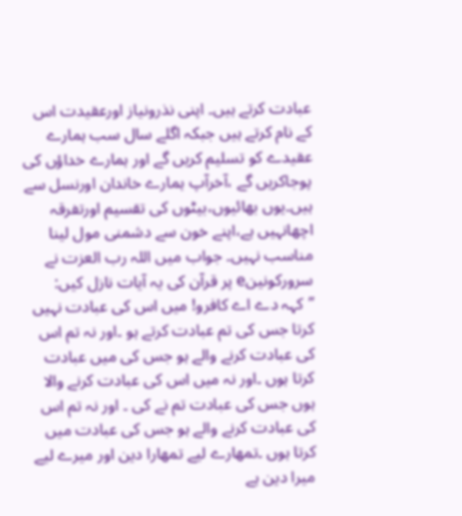عبادت کرتے ہیں۔ اپنی نذرونیاز اورعقیدت اس کے نام کرتے ہیں جبکہ اگلے سال سب ہمارے عقیدے کو تسلیم کریں گے اور ہمارے خداؤں کی پوجاکریں گے ،آخرآپ ہمارے خاندان اورنسل سے ہیں۔یوں بھائیوں،بیٹوں کی تقسیم اورتفرقہ اچھانہیں ہے،اپنے خون سے دشمنی مول لینا مناسب نہیں۔ جواب میں اللہ رب العزت نے سرورکونینe پر قرآن کی یہ آیات نازل کیں: ”کہہ دے اے کافرو! میں اس کی عبادت نہیں کرتا جس کی تم عبادت کرتے ہو ۔اور نہ تم اس کی عبادت کرنے والے ہو جس کی میں عبادت کرتا ہوں ۔اور نہ میں اس کی عبادت کرنے والا ہوں جس کی عبادت تم نے کی ۔ اور نہ تم اس کی عبادت کرنے والے ہو جس کی عبادت میں کرتا ہوں ۔تمھارے لیے تمھارا دین اور میرے لیے میرا دین ہے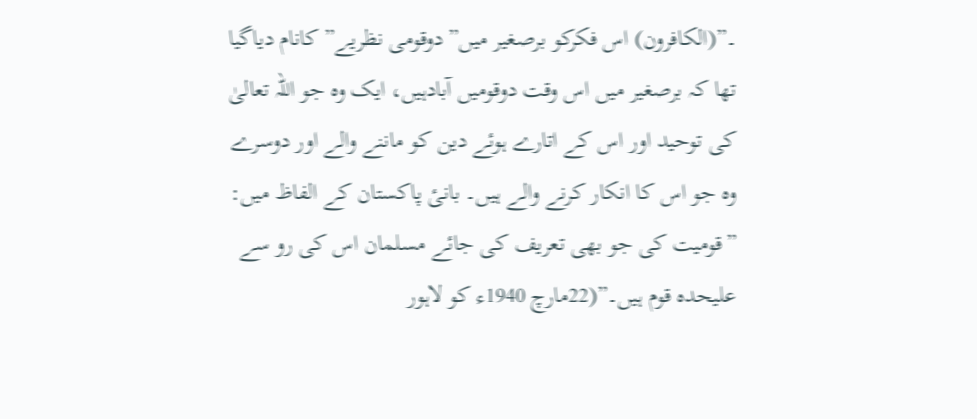۔”(الکافرون) اس فکرکو برصغیر میں”دوقومی نظریے” کانام دیاگیا تھا کہ برصغیر میں اس وقت دوقومیں آبادہیں، ایک وہ جو اللہ تعالیٰ کی توحید اور اس کے اتارے ہوئے دین کو ماننے والے اور دوسرے وہ جو اس کا انکار کرنے والے ہیں۔ بانیٔ پاکستان کے الفاظ میں: ”قومیت کی جو بھی تعریف کی جائے مسلمان اس کی رو سے علیحدہ قوم ہیں۔”(22مارچ 1940ء کو لاہور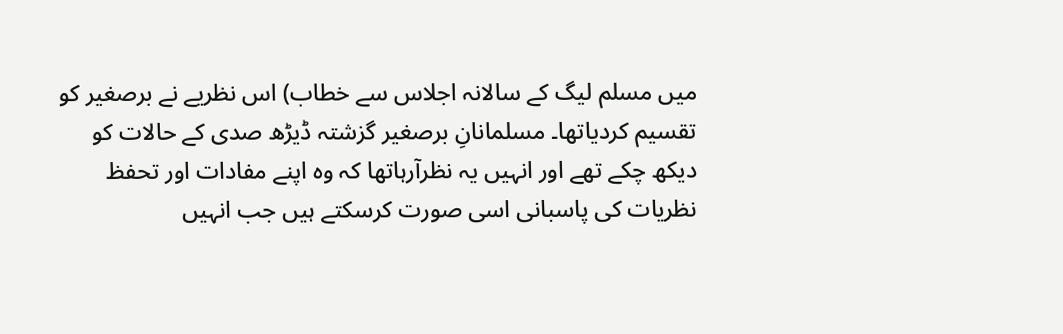میں مسلم لیگ کے سالانہ اجلاس سے خطاب) اس نظریے نے برصغیر کو تقسیم کردیاتھا۔ مسلمانانِ برصغیر گزشتہ ڈیڑھ صدی کے حالات کو دیکھ چکے تھے اور انہیں یہ نظرآرہاتھا کہ وہ اپنے مفادات اور تحفظ نظریات کی پاسبانی اسی صورت کرسکتے ہیں جب انہیں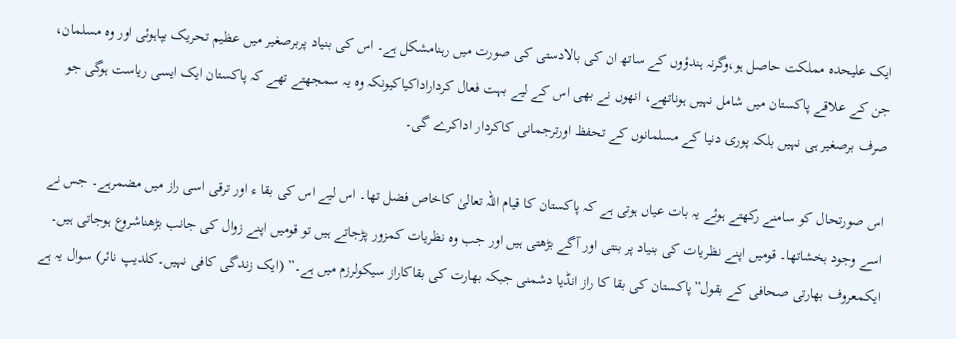ایک علیحدہ مملکت حاصل ہو،وگرنہ ہندؤوں کے ساتھ ان کی بالادستی کی صورت میں رہنامشکل ہے۔ اس کی بنیاد پربرصغیر میں عظیم تحریک بپاہوئی اور وہ مسلمان، جن کے علاقے پاکستان میں شامل نہیں ہوناتھے، انھوں نے بھی اس کے لیے بہت فعال کرداراداکیاکیونکہ وہ یہ سمجھتے تھے کہ پاکستان ایک ایسی ریاست ہوگی جو صرف برصغیر ہی نہیں بلکہ پوری دنیا کے مسلمانوں کے تحفظ اورترجمانی کاکردار اداکرے گی۔

اس صورتحال کو سامنے رکھتے ہوئے یہ بات عیاں ہوتی ہے کہ پاکستان کا قیام اللہ تعالیٰ کاخاص فضل تھا۔ اس لیے اس کی بقا ء اور ترقی اسی راز میں مضمرہے۔ جس نے اسے وجود بخشاتھا۔ قومیں اپنے نظریات کی بنیاد پر بنتی اور آگے بڑھتی ہیں اور جب وہ نظریات کمزور پڑجاتے ہیں تو قومیں اپنے زوال کی جانب بڑھناشروع ہوجاتی ہیں۔ ایکمعروف بھارتی صحافی کے بقول”پاکستان کی بقا کا راز انڈیا دشمنی جبکہ بھارت کی بقاکاراز سیکولرزم میں ہے۔” (ایک زندگی کافی نہیں۔کلدیپ نائر) سوال یہ ہے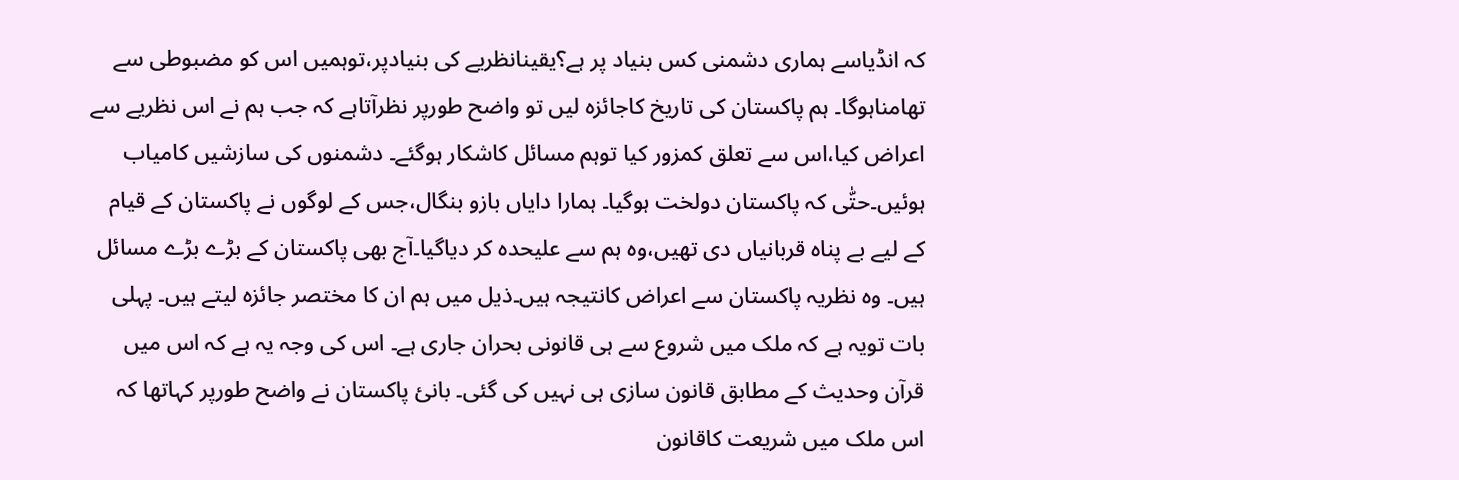کہ انڈیاسے ہماری دشمنی کس بنیاد پر ہے؟یقینانظریے کی بنیادپر،توہمیں اس کو مضبوطی سے تھامناہوگا۔ ہم پاکستان کی تاریخ کاجائزہ لیں تو واضح طورپر نظرآتاہے کہ جب ہم نے اس نظریے سے اعراض کیا،اس سے تعلق کمزور کیا توہم مسائل کاشکار ہوگئے۔ دشمنوں کی سازشیں کامیاب ہوئیں۔حتّٰی کہ پاکستان دولخت ہوگیا۔ ہمارا دایاں بازو بنگال،جس کے لوگوں نے پاکستان کے قیام کے لیے بے پناہ قربانیاں دی تھیں،وہ ہم سے علیحدہ کر دیاگیا۔آج بھی پاکستان کے بڑے بڑے مسائل ہیں۔ وہ نظریہ پاکستان سے اعراض کانتیجہ ہیں۔ذیل میں ہم ان کا مختصر جائزہ لیتے ہیں۔ پہلی بات تویہ ہے کہ ملک میں شروع سے ہی قانونی بحران جاری ہے۔ اس کی وجہ یہ ہے کہ اس میں قرآن وحدیث کے مطابق قانون سازی ہی نہیں کی گئی۔ بانیٔ پاکستان نے واضح طورپر کہاتھا کہ اس ملک میں شریعت کاقانون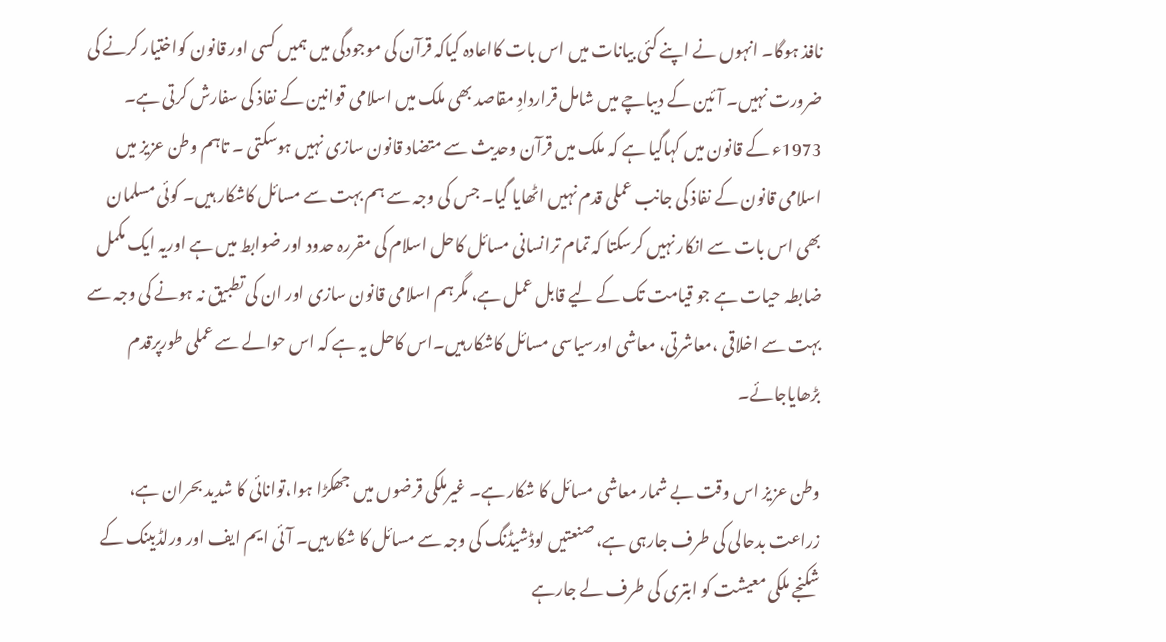نافذ ہوگا۔ انہوں نے اپنے کئی بیانات میں اس بات کااعادہ کیاکہ قرآن کی موجودگی میں ہمیں کسی اور قانون کواختیار کرنے کی ضرورت نہیں۔ آئین کے دیباچے میں شامل قراردادِ مقاصد بھی ملک میں اسلامی قوانین کے نفاذ کی سفارش کرتی ہے۔ 1973ء کے قانون میں کہاگیا ہے کہ ملک میں قرآن وحدیث سے متضاد قانون سازی نہیں ہوسکتی ۔ تاہم وطن عزیز میں اسلامی قانون کے نفاذ کی جانب عملی قدم نہیں اٹھایا گیا۔ جس کی وجہ سے ہم بہت سے مسائل کاشکار ہیں۔ کوئی مسلمان بھی اس بات سے انکار نہیں کرسکتا کہ تمام ترانسانی مسائل کاحل اسلام کی مقررہ حدود اور ضوابط میں ہے اوریہ ایک مکمل ضابطہ حیات ہے جو قیامت تک کے لیے قابل عمل ہے، مگرہم اسلامی قانون سازی اور ان کی تطبیق نہ ہونے کی وجہ سے بہت سے اخلاقی ،معاشرتی، معاشی اورسیاسی مسائل کاشکارہیں۔اس کاحل یہ ہے کہ اس حوالے سے عملی طورپرقدم بڑھایاجائے۔

وطن عزیز اس وقت بے شمار معاشی مسائل کا شکار ہے۔ غیرملکی قرضوں میں جھکڑا ہوا،توانائی کا شدید بحران ہے، زراعت بدحالی کی طرف جارہی ہے، صنعتیں لوڈشیڈنگ کی وجہ سے مسائل کا شکارہیں۔ آئی ایم ایف اور ورلڈبینک کے شکنجے ملکی معیشت کو ابتری کی طرف لے جارہے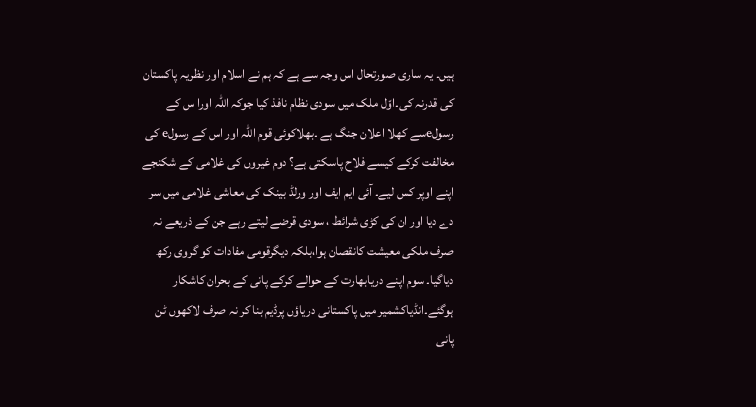ہیں۔ یہ ساری صورتحال اس وجہ سے ہے کہ ہم نے اسلام اور نظریہ پاکستان کی قدرنہ کی۔اوّل ملک میں سودی نظام نافذ کیا جوکہ اللہ اورا س کے رسولeسے کھلا اعلان جنگ ہے ۔بھلاکوئی قوم اللہ اور اس کے رسولe کی مخالفت کرکے کیسے فلاح پاسکتی ہے؟ دوم غیروں کی غلامی کے شکنجے اپنے اوپر کس لیے۔ آئی ایم ایف اور ورلڈ بینک کی معاشی غلامی میں سر دے دیا اور ان کی کڑی شرائط ، سودی قرضے لیتے رہے جن کے ذریعے نہ صرف ملکی معیشت کانقصان ہوا،بلکہ دیگرقومی مفادات کو گروی رکھ دیاگیا۔ سوم اپنے دریابھارت کے حوالے کرکے پانی کے بحران کاشکار ہوگئے۔انڈیاکشمیر میں پاکستانی دریاؤں پرڈیم بنا کر نہ صرف لاکھوں ٹن پانی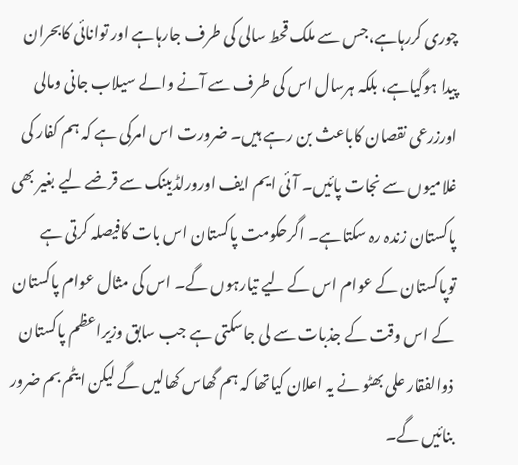چوری کررہاہے،جس سے ملک قحط سالی کی طرف جارہاہے اور توانائی کابحران پیدا ہوگیاہے، بلکہ ہرسال اس کی طرف سے آنے والے سیلاب جانی ومالی اورزرعی نقصان کاباعث بن رہے ہیں۔ ضرورت اس امرکی ہے کہ ہم کفار کی غلامیوں سے نجات پائیں۔ آئی ایم ایف اورورلڈبینک سے قرضے لیے بغیر بھی پاکستان زندہ رہ سکتاہے۔ اگرحکومت پاکستان اس بات کافیصلہ کرتی ہے توپاکستان کے عوام اس کے لیے تیارہوں گے۔ اس کی مثال عوام پاکستان کے اس وقت کے جذبات سے لی جاسکتی ہے جب سابق وزیراعظم پاکستان ذوالفقار علی بھٹو نے یہ اعلان کیاتھا کہ ہم گھاس کھالیں گے لیکن ایٹم بم ضرور بنائیں گے۔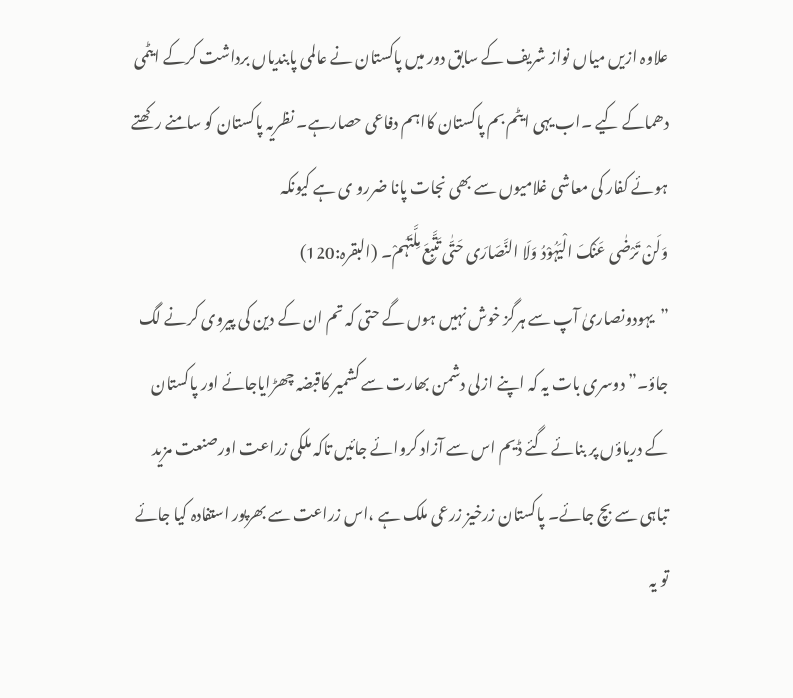علاوہ ازیں میاں نواز شریف کے سابق دور میں پاکستان نے عالمی پابندیاں برداشت کرکے ایٹمی دھماکے کیے ۔اب یہی ایٹم بم پاکستان کااہم دفاعی حصارہے۔ نظریہ پاکستان کو سامنے رکھتے ہوئے کفار کی معاشی غلامیوں سے بھی نجات پانا ضررو ی ہے کیونکہ
وَلَنْ تَرْضٰی عَنْکَ الْیَہُوْدُ وَلَا النَّصَارَی حَتّٰی تَتَّبِعَ مِلَّتَہُمْ۔ (البقرہ:120)
”یہودونصاریٰ آپ سے ہرگز خوش نہیں ہوں گے حتی کہ تم ان کے دین کی پیروی کرنے لگ جاؤ۔” دوسری بات یہ کہ اپنے ازلی دشمن بھارت سے کشمیر کاقبضہ چھڑایاجائے اور پاکستان کے دریاؤں پر بنائے گئے ڈیم اس سے آزاد کروائے جائیں تاکہ ملکی زراعت اورصنعت مزید تباہی سے بچ جائے۔ پاکستان زرخیز زرعی ملک ہے ،اس زراعت سے بھرپور استفادہ کیا جائے تو یہ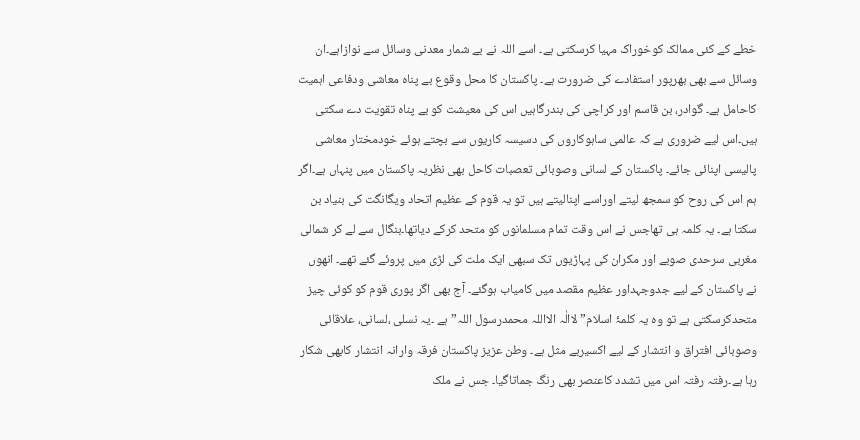خطے کے کئی ممالک کوخوراک مہیا کرسکتی ہے۔ اسے اللہ نے بے شمار معدنی وسائل سے نوازاہے۔ان وسائل سے بھی بھرپور استفادے کی ضرورت ہے۔ پاکستان کا محل وقوع بے پناہ معاشی ودفاعی اہمیت کاحامل ہے۔ گوادر، بن قاسم اور کراچی کی بندرگاہیں اس کی معیشت کو بے پناہ تقویت دے سکتی ہیں۔اس لیے ضروری ہے کہ عالمی ساہوکاروں کی دسیسہ کاریوں سے بچتے ہوئے خودمختار معاشی پالیسی اپنائی جائے۔ پاکستان کے لسانی وصوبائی تعصبات کاحل بھی نظریہ پاکستان میں پنہاں ہے۔اگر ہم اس کی روح کو سمجھ لیتے اوراسے اپنالیتے ہیں تو یہ قوم کے عظیم اتحاد ویگانگت کی بنیاد بن سکتا ہے۔ یہ کلمہ ہی تھاجس نے اس وقت تمام مسلمانوں کو متحد کرکے دیاتھا۔بنگال سے لے کر شمالی مغربی سرحدی صوبے اور مکران کی پہاڑیوں تک سبھی ایک ملت کی لڑی میں پروئے گئے تھے۔ انھوں نے پاکستان کے لیے جدوجہداور عظیم مقصد میں کامیاب ہوگئے۔ آج بھی اگر پوری قوم کو کوئی چیز متحدکرسکتی ہے تو وہ یہ کلمۂ اسلام”لاالٰہ الااللہ محمدرسول اللہ” ہے ۔یہ نسلی ،لسانی، علاقائی وصوبائی افتراق و انتشار کے لیے اکسیربے مثل ہے۔ وطن عزیز پاکستان فرقہ وارانہ انتشار کابھی شکار رہا ہے۔رفتہ رفتہ اس میں تشدد کاعنصر بھی رنگ جماتاگیا۔ جس نے ملک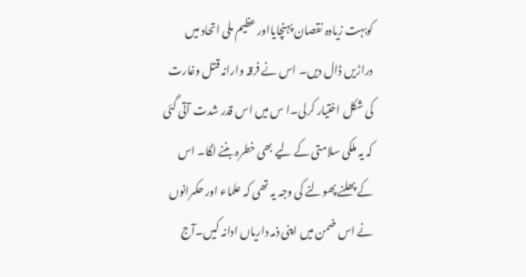کوبہت زیادہ نقصان پہنچایااور عظیم ملی اتحاد میں دراڑیں ڈال دیں۔ اس نے فرقہ وارانہ قتل وغارت کی شکل اختیار کرلی۔ا س میں اس قدر شدت آتی گئی کہ یہ ملکی سلامتی کے لیے بھی خطرہ بننے لگا۔ اس کے پھلنے پھولنے کی وجہ یہ تھی کہ علماء اور حکمرانوں نے اس ضمن میں اپنی ذمہ داریاں ادانہ کیں۔آج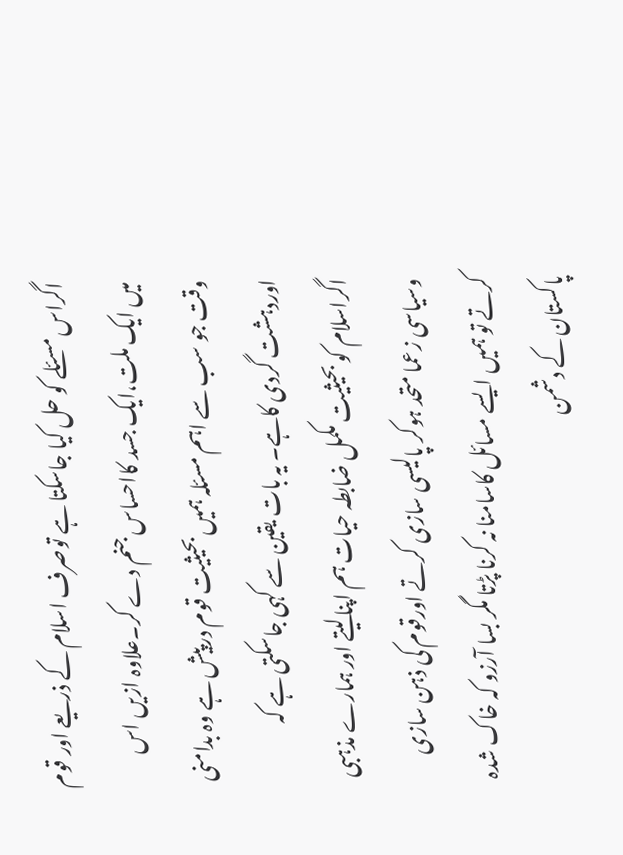اگراس مسئلے کو حل کیا جاسکتا ہے توصرف اسلام کے ذریعے اور قوم میں ایک ملت،ایک جسد کااحساس جنم دے کر۔علاوہ ازیں اس وقت جو سب سے اہم مسئلہ ہمیں بحیثیت قوم درپیش ہے وہ بدامنی اوردہشت گردی کاہے۔ یہ بات یقین سے کہی جاسکتی ہے کہ اگراسلام کو بحیثیت مکمل ضابطہ حیات ہم اپنالیتے اور ہمارے مذہبی وسیاسی زعما متحد ہوکر پالیسی سازی کرتے اورقوم کی ذہن سازی کرتے تو ہمیں ایسے مسائل کاسامنا نہ کرنا پڑتا مگر بسا آرزو کہ خاک شدہ پاکستان کے دشمن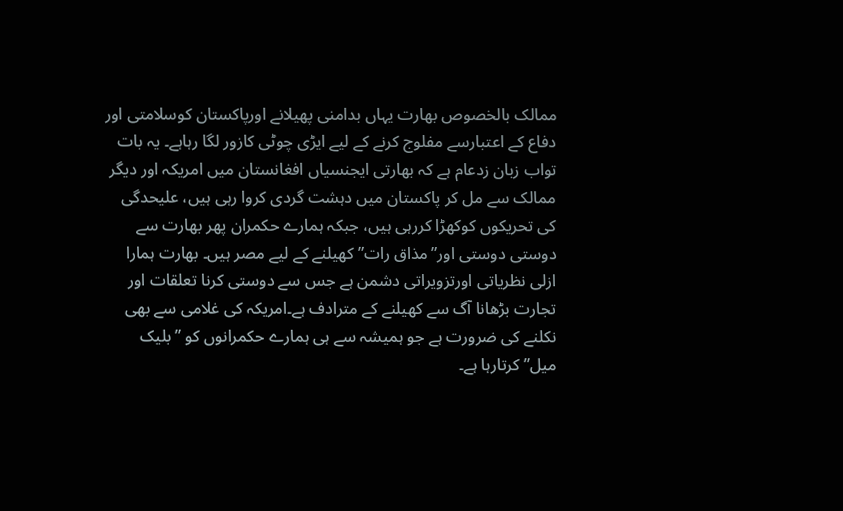ممالک بالخصوص بھارت یہاں بدامنی پھیلانے اورپاکستان کوسلامتی اور دفاع کے اعتبارسے مفلوج کرنے کے لیے ایڑی چوٹی کازور لگا رہاہے۔ یہ بات تواب زبان زدعام ہے کہ بھارتی ایجنسیاں افغانستان میں امریکہ اور دیگر ممالک سے مل کر پاکستان میں دہشت گردی کروا رہی ہیں، علیحدگی کی تحریکوں کوکھڑا کررہی ہیں، جبکہ ہمارے حکمران پھر بھارت سے دوستی دوستی اور”مذاق رات”کھیلنے کے لیے مصر ہیں۔ بھارت ہمارا ازلی نظریاتی اورتزویراتی دشمن ہے جس سے دوستی کرنا تعلقات اور تجارت بڑھانا آگ سے کھیلنے کے مترادف ہے۔امریکہ کی غلامی سے بھی نکلنے کی ضرورت ہے جو ہمیشہ سے ہی ہمارے حکمرانوں کو ”بلیک میل” کرتارہا ہے۔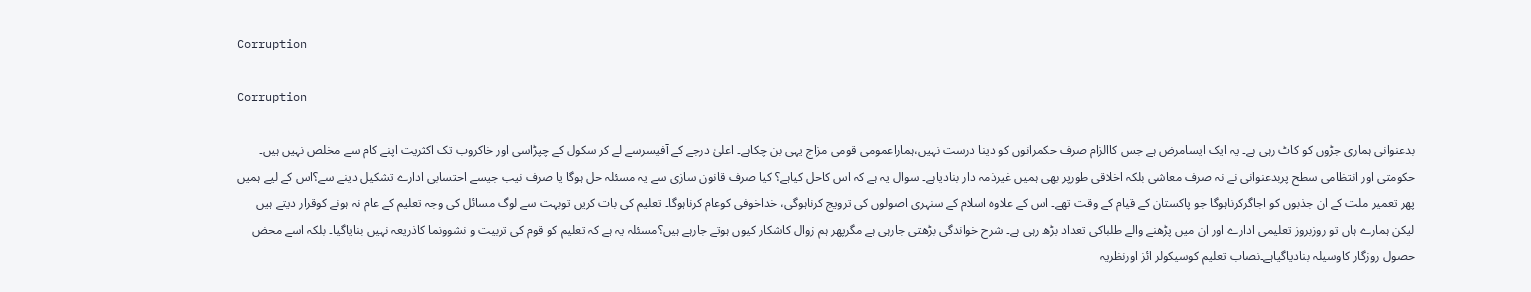Corruption

Corruption

بدعنوانی ہماری جڑوں کو کاٹ رہی ہے۔ یہ ایک ایسامرض ہے جس کاالزام صرف حکمرانوں کو دینا درست نہیں،ہماراعمومی قومی مزاج یہی بن چکاہے۔ اعلیٰ درجے کے آفیسرسے لے کر سکول کے چپڑاسی اور خاکروب تک اکثریت اپنے کام سے مخلص نہیں ہیں۔ حکومتی اور انتظامی سطح پربدعنوانی نے نہ صرف معاشی بلکہ اخلاقی طورپر بھی ہمیں غیرذمہ دار بنادیاہے۔ سوال یہ ہے کہ اس کاحل کیاہے؟ کیا صرف قانون سازی سے یہ مسئلہ حل ہوگا یا صرف نیب جیسے احتسابی ادارے تشکیل دینے سے؟اس کے لیے ہمیں پھر تعمیر ملت کے ان جذبوں کو اجاگرکرناہوگا جو پاکستان کے قیام کے وقت تھے۔ اس کے علاوہ اسلام کے سنہری اصولوں کی ترویج کرناہوگی، خداخوفی کوعام کرناہوگا۔ تعلیم کی بات کریں توبہت سے لوگ مسائل کی وجہ تعلیم کے عام نہ ہونے کوقرار دیتے ہیں لیکن ہمارے ہاں تو روزبروز تعلیمی ادارے اور ان میں پڑھنے والے طلباکی تعداد بڑھ رہی ہے۔ شرح خواندگی بڑھتی جارہی ہے مگرپھر ہم زوال کاشکار کیوں ہوتے جارہے ہیں؟مسئلہ یہ ہے کہ تعلیم کو قوم کی تربیت و نشوونما کاذریعہ نہیں بنایاگیا۔ بلکہ اسے محض حصول روزگار کاوسیلہ بنادیاگیاہے۔نصاب تعلیم کوسیکولر ائز اورنظریہ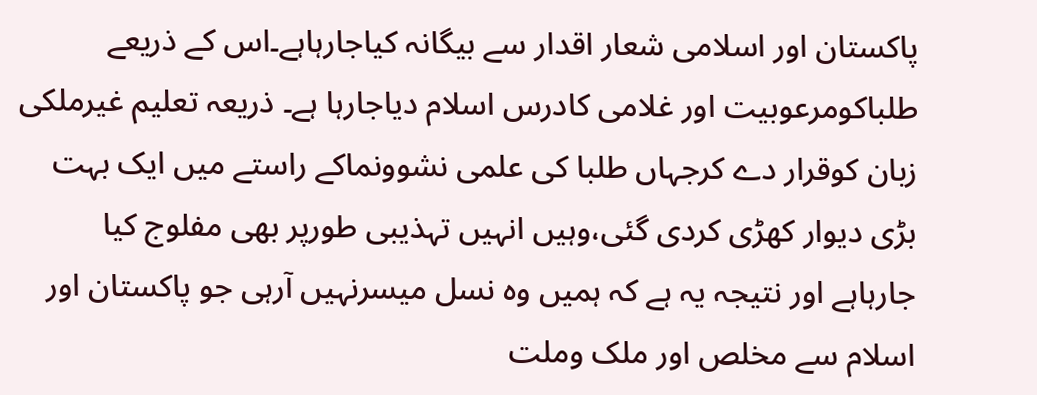پاکستان اور اسلامی شعار اقدار سے بیگانہ کیاجارہاہے۔اس کے ذریعے طلباکومرعوبیت اور غلامی کادرس اسلام دیاجارہا ہے۔ ذریعہ تعلیم غیرملکی زبان کوقرار دے کرجہاں طلبا کی علمی نشوونماکے راستے میں ایک بہت بڑی دیوار کھڑی کردی گئی،وہیں انہیں تہذیبی طورپر بھی مفلوج کیا جارہاہے اور نتیجہ یہ ہے کہ ہمیں وہ نسل میسرنہیں آرہی جو پاکستان اور اسلام سے مخلص اور ملک وملت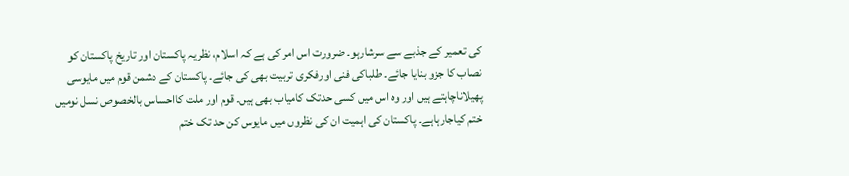کی تعمیر کے جذبے سے سرشارہو۔ ضرورت اس امر کی ہے کہ اسلام، نظریہ پاکستان اور تاریخ پاکستان کو نصاب کا جزو بنایا جائے۔ طلباکی فنی اورفکری تربیت بھی کی جائے۔ پاکستان کے دشمن قوم میں مایوسی پھیلاناچاہتے ہیں اور وہ اس میں کسی حدتک کامیاب بھی ہیں۔ قوم اور ملت کااحساس بالخصوص نسل نومیں ختم کیاجارہاہے۔ پاکستان کی اہمیت ان کی نظروں میں مایوس کن حد تک ختم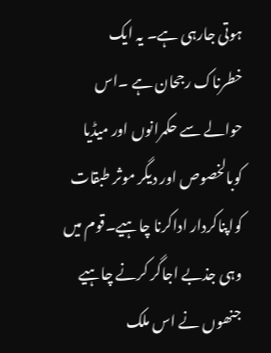ہوتی جارہی ہے۔ یہ ایک خطرناک رجحان ہے ۔اس حوالے سے حکمرانوں اور میڈیا کوبالخصوص اور دیگر موثر طبقات کواپناکردار اداکرنا چاہیے۔قوم میں وہی جذبے اجاگر کرنے چاہیے جنھوں نے اس ملک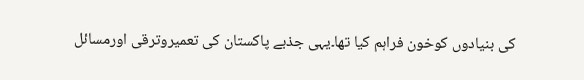کی بنیادوں کوخون فراہم کیا تھا۔یہی جذبے پاکستان کی تعمیروترقی اورمسائل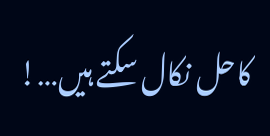کاحل نکال سکتے ہیں…!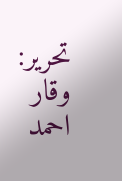تحریر: وقار احمد